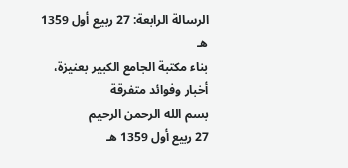الرسالة الرابعة: 27 ربيع أول 1359 هـ
بناء مكتبة الجامع الكبير بعنيزة، أخبار وفوائد متفرقة
بسم الله الرحمن الرحيم
27 ربيع أول 1359 هـ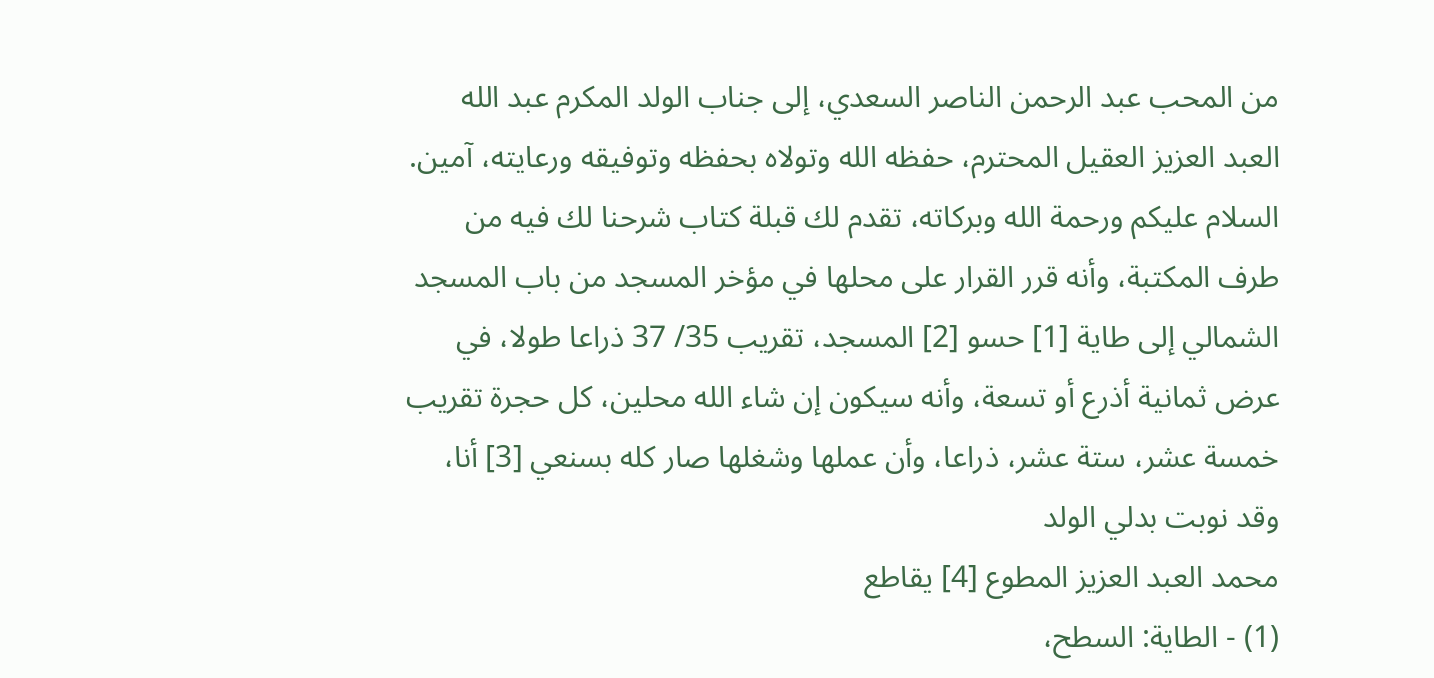من المحب عبد الرحمن الناصر السعدي، إلى جناب الولد المكرم عبد الله العبد العزيز العقيل المحترم، حفظه الله وتولاه بحفظه وتوفيقه ورعايته، آمين.
السلام عليكم ورحمة الله وبركاته، تقدم لك قبلة كتاب شرحنا لك فيه من طرف المكتبة، وأنه قرر القرار على محلها في مؤخر المسجد من باب المسجد الشمالي إلى طاية [1] حسو [2] المسجد، تقريب 35/ 37 ذراعا طولا، في عرض ثمانية أذرع أو تسعة، وأنه سيكون إن شاء الله محلين، كل حجرة تقريب خمسة عشر، ستة عشر، ذراعا، وأن عملها وشغلها صار كله بسنعي [3] أنا،
وقد نوبت بدلي الولد
محمد العبد العزيز المطوع [4] يقاطع
(1) - الطاية: السطح،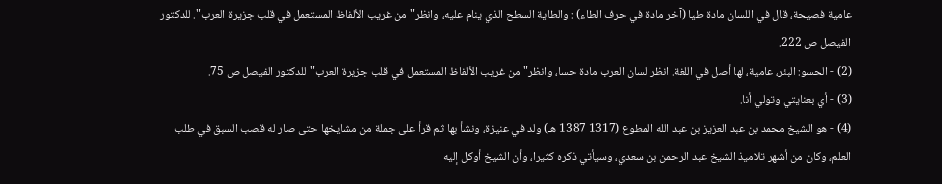عامية فصيحة، قال في اللسان مادة طيا (آخر مادة في حرف الطاء) : والطاية السطح الذي ينام عليه، وانظر"من غريب الألفاظ المستعمل في قلب جزيرة العرب". للدكتور الفيصل ص 222.
(2) - الحسو: البئر، عامية، لها أصل في اللغة. انظر لسان العرب مادة حسا، وانظر"من غريب الألفاظ المستعمل في قلب جزيرة العرب"للدكتور الفيصل ص 75.
(3) - أي بعنايتي وتولي أنا.
(4) - هو الشيخ محمد بن عبد العزيز بن عبد الله المطوع (1317 1387 هـ) ولد في عنيزة، ونشأ بها ثم قرأ على جملة من مشايخها حتى صار له قصب السبق في طلب العلم، وكان من أشهر تلاميذ الشيخ عبد الرحمن بن سعدي، وسيأتي ذكره كثيرا، وأن الشيخ أوكل إليه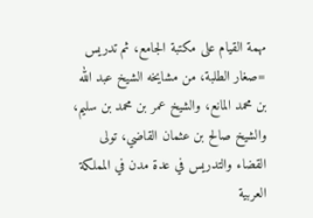مهمة القيام على مكتبة الجامع، ثم تدريس =صغار الطلبة، من مشايخه الشيخ عبد الله بن محمد المانع، والشيخ عمر بن محمد بن سليم، والشيخ صالح بن عثمان القاضي، تولى القضاء والتدريس في عدة مدن في المملكة العربية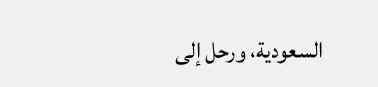السعودية، ورحل إلى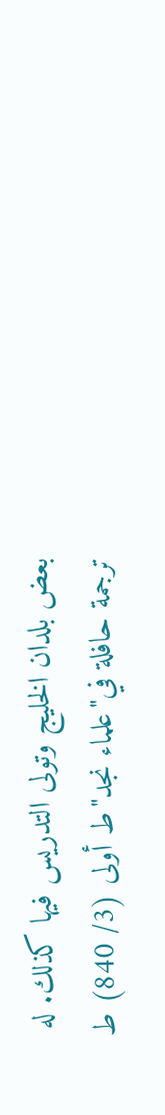بعض بلدان الخليج وتولى التدريس فيها كذلك. له ترجمة حافلة في"علماء نجد"ط أولى (3/ 840) ط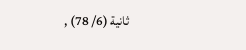ثانية (6/ 78) ,